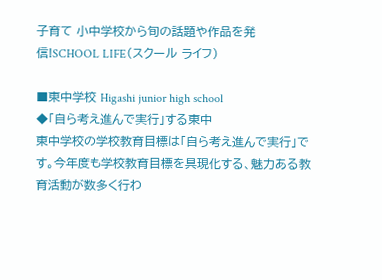子育て 小中学校から旬の話題や作品を発信!SCHOOL LIFE(スクール ライフ)

■東中学校 Higashi junior high school
◆「自ら考え進んで実行」する東中
東中学校の学校教育目標は「自ら考え進んで実行」です。今年度も学校教育目標を具現化する、魅力ある教育活動が数多く行わ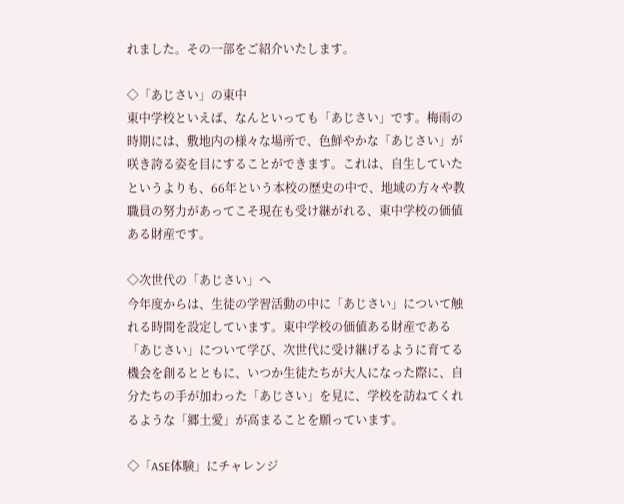れました。その一部をご紹介いたします。

◇「あじさい」の東中
東中学校といえば、なんといっても「あじさい」です。梅雨の時期には、敷地内の様々な場所で、色鮮やかな「あじさい」が咲き誇る姿を目にすることができます。これは、自生していたというよりも、66年という本校の歴史の中で、地域の方々や教職員の努力があってこそ現在も受け継がれる、東中学校の価値ある財産です。

◇次世代の「あじさい」へ
今年度からは、生徒の学習活動の中に「あじさい」について触れる時間を設定しています。東中学校の価値ある財産である「あじさい」について学び、次世代に受け継げるように育てる機会を創るとともに、いつか生徒たちが大人になった際に、自分たちの手が加わった「あじさい」を見に、学校を訪ねてくれるような「郷土愛」が高まることを願っています。

◇「ASE体験」にチャレンジ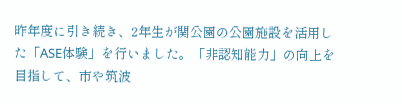昨年度に引き続き、2年生が関公園の公園施設を活用した「ASE体験」を行いました。「非認知能力」の向上を目指して、市や筑波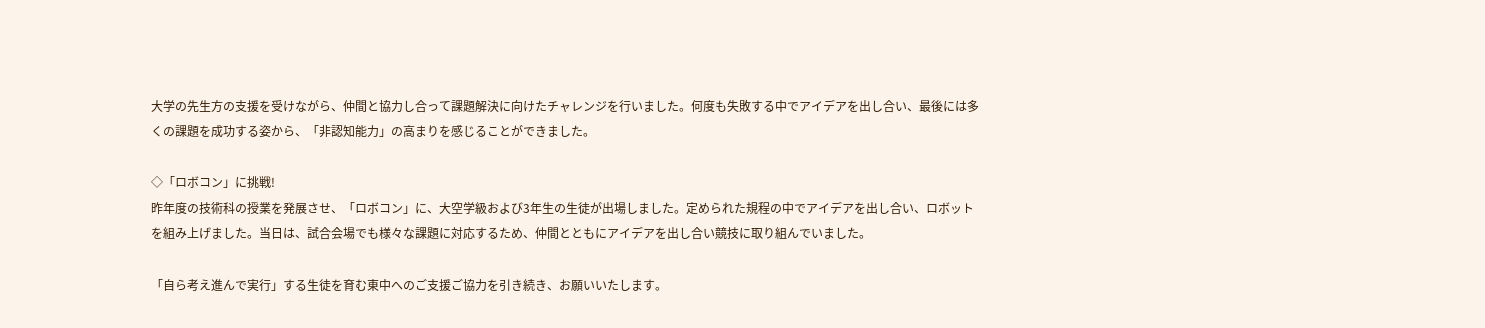大学の先生方の支援を受けながら、仲間と協力し合って課題解決に向けたチャレンジを行いました。何度も失敗する中でアイデアを出し合い、最後には多くの課題を成功する姿から、「非認知能力」の高まりを感じることができました。

◇「ロボコン」に挑戦!
昨年度の技術科の授業を発展させ、「ロボコン」に、大空学級および3年生の生徒が出場しました。定められた規程の中でアイデアを出し合い、ロボットを組み上げました。当日は、試合会場でも様々な課題に対応するため、仲間とともにアイデアを出し合い競技に取り組んでいました。

「自ら考え進んで実行」する生徒を育む東中へのご支援ご協力を引き続き、お願いいたします。